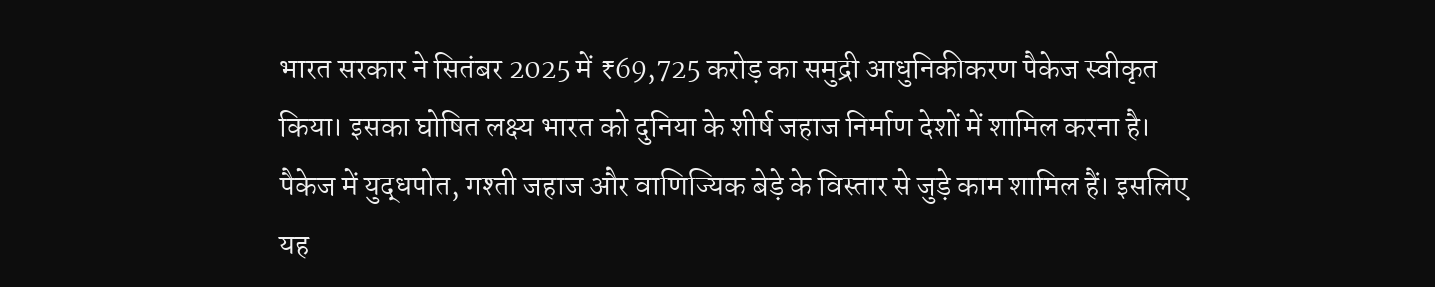भारत सरकार ने सितंबर 2025 में ₹69,725 करोड़ का समुद्री आधुनिकीकरण पैकेज स्वीकृत किया। इसका घोषित लक्ष्य भारत को दुनिया के शीर्ष जहाज निर्माण देशों में शामिल करना है। पैकेज में युद्धपोत, गश्ती जहाज और वाणिज्यिक बेड़े के विस्तार से जुड़े काम शामिल हैं। इसलिए यह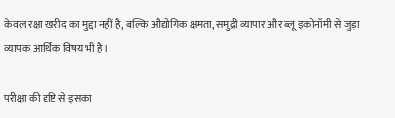केवल रक्षा खरीद का मुद्दा नहीं है, बल्कि औद्योगिक क्षमता, समुद्री व्यापार और ब्लू इकोनॉमी से जुड़ा व्यापक आर्थिक विषय भी है।

परीक्षा की दृष्टि से इसका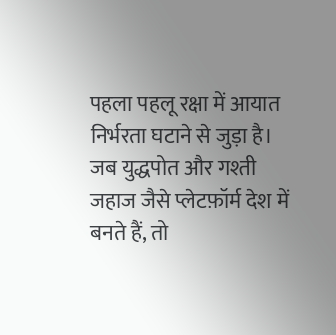पहला पहलू रक्षा में आयात निर्भरता घटाने से जुड़ा है। जब युद्धपोत और गश्ती जहाज जैसे प्लेटफ़ॉर्म देश में बनते हैं, तो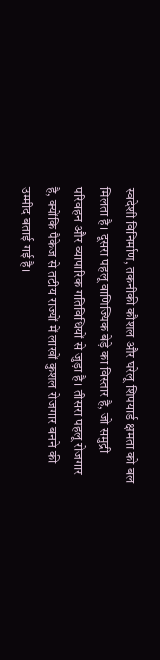स्वदेशी विनिर्माण, तकनीकी कौशल और घरेलू शिपयार्ड क्षमता को बल मिलता है। दूसरा पहलू वाणिज्यिक बेड़े का विस्तार है, जो समुद्री परिवहन और व्यापारिक गतिविधियों से जुड़ा है। तीसरा पहलू रोजगार है, क्योंकि पैकेज से तटीय राज्यों में लाखों कुशल रोजगार बनने की उम्मीद बताई गई है।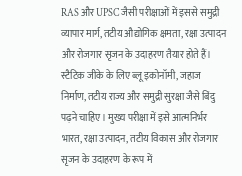RAS और UPSC जैसी परीक्षाओं में इससे समुद्री व्यापार मार्ग, तटीय औद्योगिक क्षमता, रक्षा उत्पादन और रोजगार सृजन के उदाहरण तैयार होते हैं। स्टैटिक जीके के लिए ब्लू इकोनॉमी, जहाज निर्माण, तटीय राज्य और समुद्री सुरक्षा जैसे बिंदु पढ़ने चाहिए। मुख्य परीक्षा में इसे आत्मनिर्भर भारत, रक्षा उत्पादन, तटीय विकास और रोजगार सृजन के उदाहरण के रूप में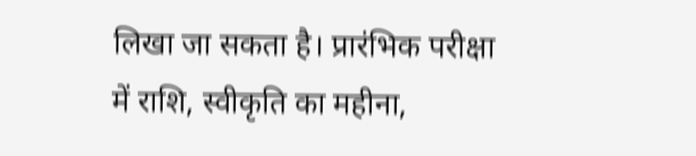लिखा जा सकता है। प्रारंभिक परीक्षा में राशि, स्वीकृति का महीना,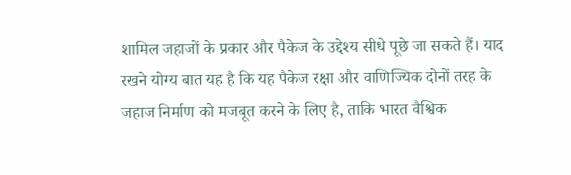शामिल जहाजों के प्रकार और पैकेज के उद्देश्य सीधे पूछे जा सकते हैं। याद रखने योग्य बात यह है कि यह पैकेज रक्षा और वाणिज्यिक दोनों तरह के जहाज निर्माण को मजबूत करने के लिए है, ताकि भारत वैश्विक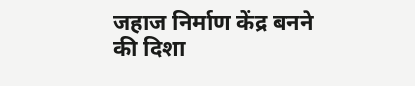जहाज निर्माण केंद्र बनने की दिशा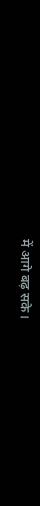में आगे बढ़ सके।